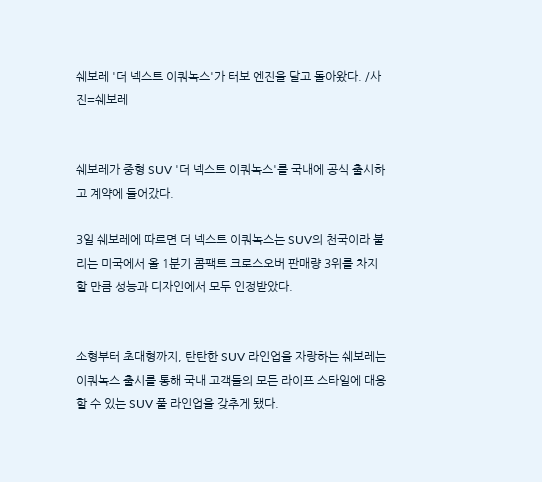쉐보레 '더 넥스트 이쿼녹스'가 터보 엔진을 달고 돌아왔다. /사진=쉐보레


쉐보레가 중형 SUV '더 넥스트 이쿼녹스'를 국내에 공식 출시하고 계약에 들어갔다.

3일 쉐보레에 따르면 더 넥스트 이쿼녹스는 SUV의 천국이라 불리는 미국에서 올 1분기 콤팩트 크로스오버 판매량 3위를 차지할 만큼 성능과 디자인에서 모두 인정받았다.


소형부터 초대형까지, 탄탄한 SUV 라인업을 자랑하는 쉐보레는 이쿼녹스 출시를 통해 국내 고객들의 모든 라이프 스타일에 대응할 수 있는 SUV 풀 라인업을 갖추게 됐다.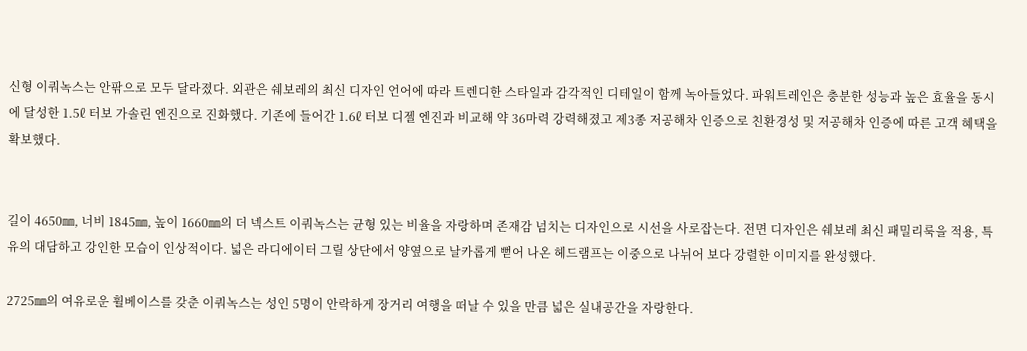신형 이쿼녹스는 안팎으로 모두 달라졌다. 외관은 쉐보레의 최신 디자인 언어에 따라 트렌디한 스타일과 감각적인 디테일이 함께 녹아들었다. 파워트레인은 충분한 성능과 높은 효율을 동시에 달성한 1.5ℓ 터보 가솔린 엔진으로 진화했다. 기존에 들어간 1.6ℓ 터보 디젤 엔진과 비교해 약 36마력 강력해졌고 제3종 저공해차 인증으로 친환경성 및 저공해차 인증에 따른 고객 혜택을 확보했다.


길이 4650㎜, 너비 1845㎜, 높이 1660㎜의 더 넥스트 이쿼녹스는 균형 있는 비율을 자랑하며 존재감 넘치는 디자인으로 시선을 사로잡는다. 전면 디자인은 쉐보레 최신 패밀리룩을 적용, 특유의 대담하고 강인한 모습이 인상적이다. 넓은 라디에이터 그릴 상단에서 양옆으로 날카롭게 뻗어 나온 헤드램프는 이중으로 나뉘어 보다 강렬한 이미지를 완성했다.

2725㎜의 여유로운 휠베이스를 갖춘 이쿼녹스는 성인 5명이 안락하게 장거리 여행을 떠날 수 있을 만큼 넓은 실내공간을 자랑한다.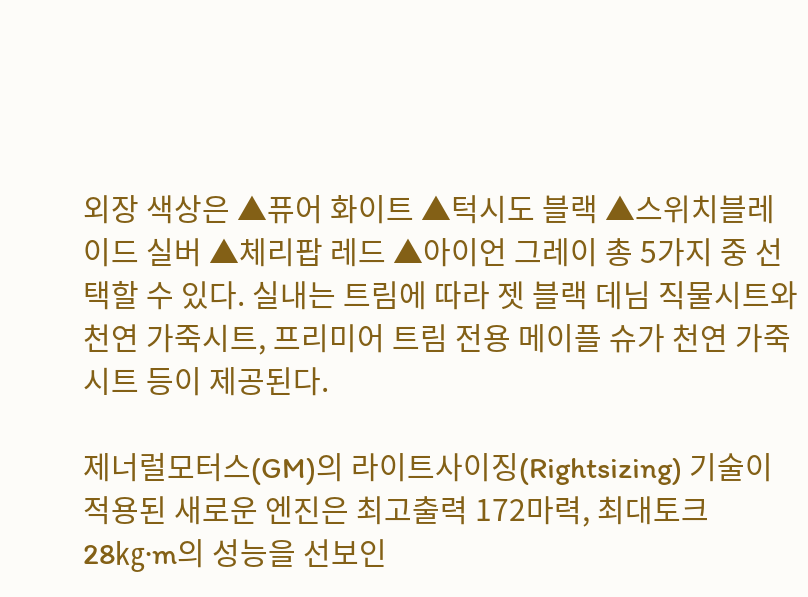외장 색상은 ▲퓨어 화이트 ▲턱시도 블랙 ▲스위치블레이드 실버 ▲체리팝 레드 ▲아이언 그레이 총 5가지 중 선택할 수 있다. 실내는 트림에 따라 젯 블랙 데님 직물시트와 천연 가죽시트, 프리미어 트림 전용 메이플 슈가 천연 가죽시트 등이 제공된다.

제너럴모터스(GM)의 라이트사이징(Rightsizing) 기술이 적용된 새로운 엔진은 최고출력 172마력, 최대토크 28㎏·m의 성능을 선보인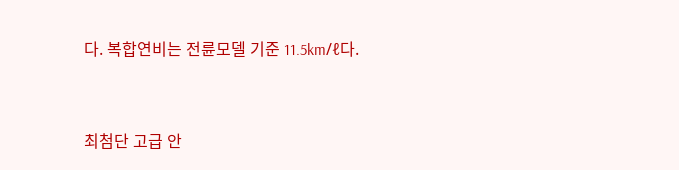다. 복합연비는 전륜모델 기준 11.5km/ℓ다.


최첨단 고급 안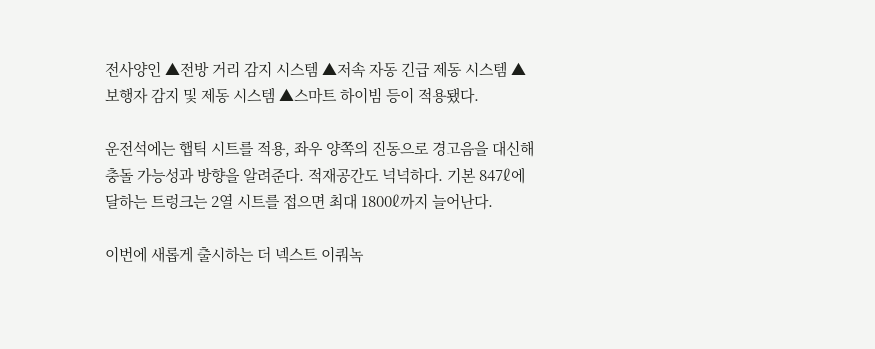전사양인 ▲전방 거리 감지 시스템 ▲저속 자동 긴급 제동 시스템 ▲보행자 감지 및 제동 시스템 ▲스마트 하이빔 등이 적용됐다.

운전석에는 햅틱 시트를 적용, 좌우 양쪽의 진동으로 경고음을 대신해 충돌 가능성과 방향을 알려준다. 적재공간도 넉넉하다. 기본 847ℓ에 달하는 트렁크는 2열 시트를 접으면 최대 1800ℓ까지 늘어난다.

이번에 새롭게 출시하는 더 넥스트 이쿼녹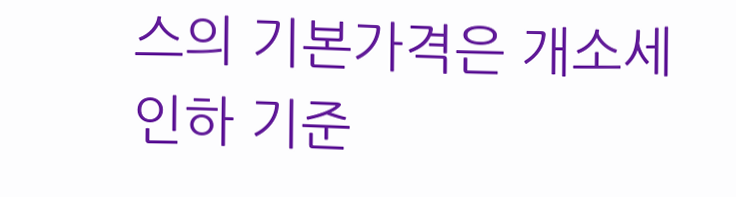스의 기본가격은 개소세 인하 기준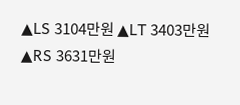▲LS 3104만원 ▲LT 3403만원 ▲RS 3631만원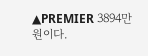▲PREMIER 3894만원이다.